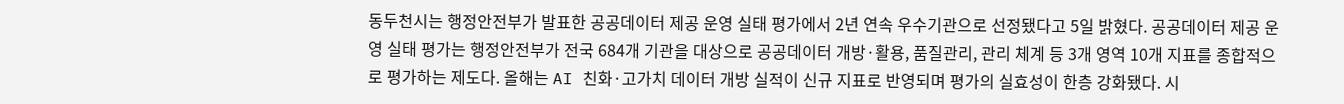동두천시는 행정안전부가 발표한 공공데이터 제공 운영 실태 평가에서 2년 연속 우수기관으로 선정됐다고 5일 밝혔다. 공공데이터 제공 운영 실태 평가는 행정안전부가 전국 684개 기관을 대상으로 공공데이터 개방·활용, 품질관리, 관리 체계 등 3개 영역 10개 지표를 종합적으로 평가하는 제도다. 올해는 AI 친화·고가치 데이터 개방 실적이 신규 지표로 반영되며 평가의 실효성이 한층 강화됐다. 시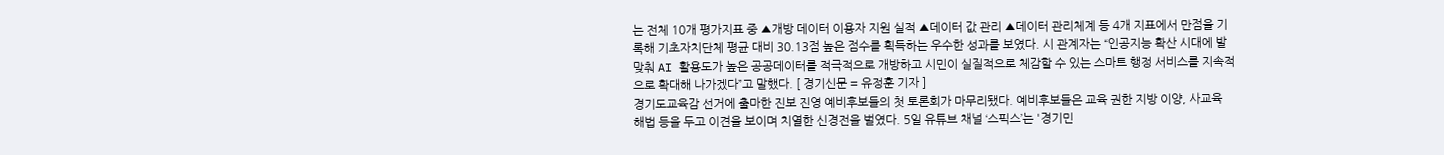는 전체 10개 평가지표 중 ▲개방 데이터 이용자 지원 실적 ▲데이터 값 관리 ▲데이터 관리체계 등 4개 지표에서 만점을 기록해 기초자치단체 평균 대비 30.13점 높은 점수를 획득하는 우수한 성과를 보였다. 시 관계자는 “인공지능 확산 시대에 발맞춰 AI 활용도가 높은 공공데이터를 적극적으로 개방하고 시민이 실질적으로 체감할 수 있는 스마트 행정 서비스를 지속적으로 확대해 나가겠다”고 말했다. [ 경기신문 = 유정훈 기자 ]
경기도교육감 선거에 출마한 진보 진영 예비후보들의 첫 토론회가 마무리됐다. 예비후보들은 교육 권한 지방 이양, 사교육 해법 등을 두고 이견을 보이며 치열한 신경전을 벌였다. 5일 유튜브 채널 ‘스픽스’는 '경기민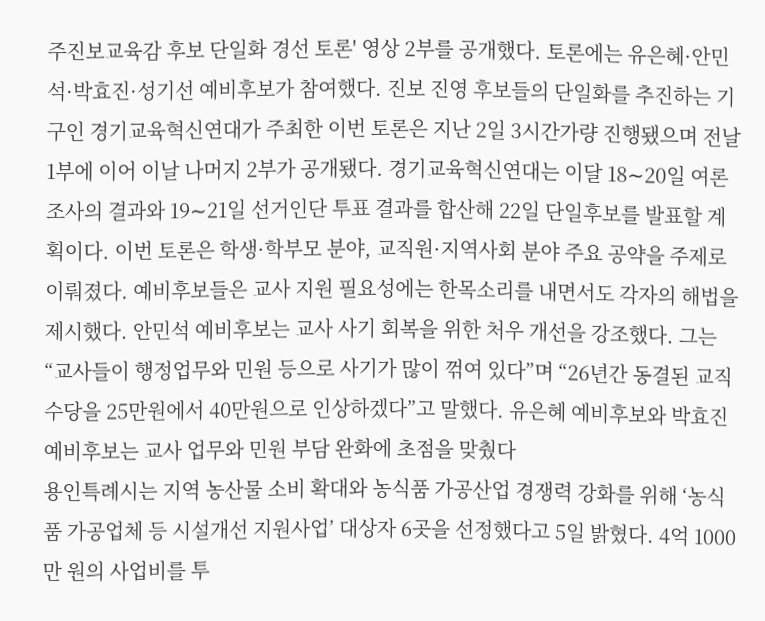주진보교육감 후보 단일화 경선 토론' 영상 2부를 공개했다. 토론에는 유은혜·안민석·박효진·성기선 예비후보가 참여했다. 진보 진영 후보들의 단일화를 추진하는 기구인 경기교육혁신연대가 주최한 이번 토론은 지난 2일 3시간가량 진행됐으며 전날 1부에 이어 이날 나머지 2부가 공개됐다. 경기교육혁신연대는 이달 18∼20일 여론조사의 결과와 19∼21일 선거인단 투표 결과를 합산해 22일 단일후보를 발표할 계획이다. 이번 토론은 학생·학부모 분야, 교직원·지역사회 분야 주요 공약을 주제로 이뤄졌다. 예비후보들은 교사 지원 필요성에는 한목소리를 내면서도 각자의 해법을 제시했다. 안민석 예비후보는 교사 사기 회복을 위한 처우 개선을 강조했다. 그는 “교사들이 행정업무와 민원 등으로 사기가 많이 꺾여 있다”며 “26년간 동결된 교직수당을 25만원에서 40만원으로 인상하겠다”고 말했다. 유은혜 예비후보와 박효진 예비후보는 교사 업무와 민원 부담 완화에 초점을 맞췄다
용인특례시는 지역 농산물 소비 확대와 농식품 가공산업 경쟁력 강화를 위해 ‘농식품 가공업체 등 시설개선 지원사업’ 대상자 6곳을 선정했다고 5일 밝혔다. 4억 1000만 원의 사업비를 투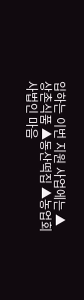입하는 이번 지원 사업에는 ▲상촌식품 ▲동산떡집 ▲농업회사법인 마음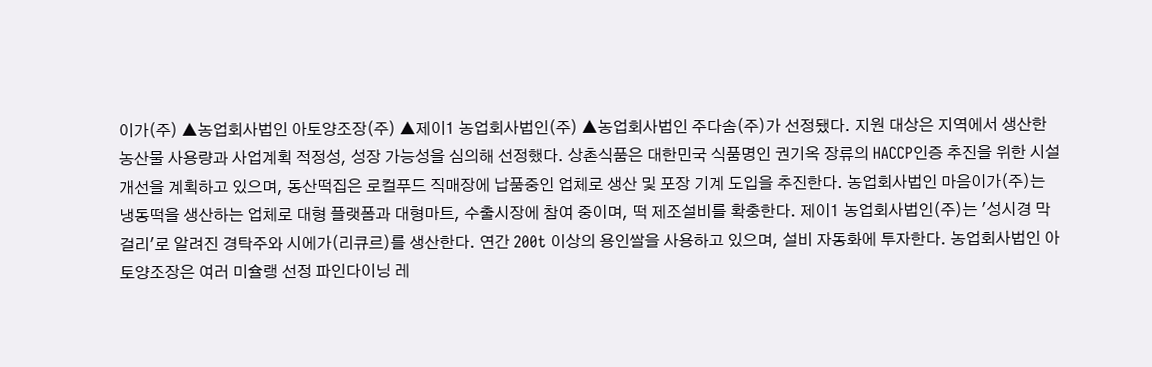이가(주) ▲농업회사법인 아토양조장(주) ▲제이1 농업회사법인(주) ▲농업회사법인 주다솜(주)가 선정됐다. 지원 대상은 지역에서 생산한 농산물 사용량과 사업계획 적정성, 성장 가능성을 심의해 선정했다. 상촌식품은 대한민국 식품명인 권기옥 장류의 HACCP인증 추진을 위한 시설개선을 계획하고 있으며, 동산떡집은 로컬푸드 직매장에 납품중인 업체로 생산 및 포장 기계 도입을 추진한다. 농업회사법인 마음이가(주)는 냉동떡을 생산하는 업체로 대형 플랫폼과 대형마트, 수출시장에 참여 중이며, 떡 제조설비를 확충한다. 제이1 농업회사법인(주)는 '성시경 막걸리'로 알려진 경탁주와 시에가(리큐르)를 생산한다. 연간 200t 이상의 용인쌀을 사용하고 있으며, 설비 자동화에 투자한다. 농업회사법인 아토양조장은 여러 미슐랭 선정 파인다이닝 레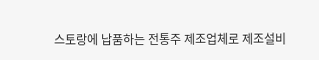스토랑에 납품하는 전통주 제조업체로 제조설비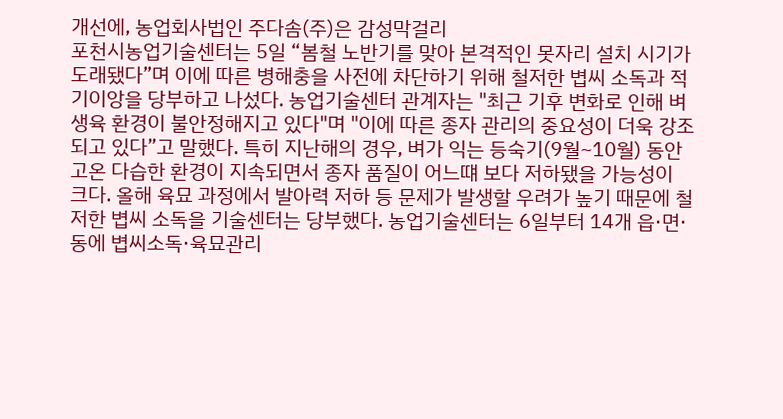개선에, 농업회사법인 주다솜(주)은 감성막걸리
포천시농업기술센터는 5일 “봄철 노반기를 맞아 본격적인 못자리 설치 시기가 도래됐다”며 이에 따른 병해충을 사전에 차단하기 위해 철저한 볍씨 소독과 적기이앙을 당부하고 나섰다. 농업기술센터 관계자는 "최근 기후 변화로 인해 벼 생육 환경이 불안정해지고 있다"며 "이에 따른 종자 관리의 중요성이 더욱 강조되고 있다”고 말했다. 특히 지난해의 경우, 벼가 익는 등숙기(9월~10월) 동안 고온 다습한 환경이 지속되면서 종자 품질이 어느떄 보다 저하됐을 가능성이 크다. 올해 육묘 과정에서 발아력 저하 등 문제가 발생할 우려가 높기 때문에 철저한 볍씨 소독을 기술센터는 당부했다. 농업기술센터는 6일부터 14개 읍·면·동에 볍씨소독·육묘관리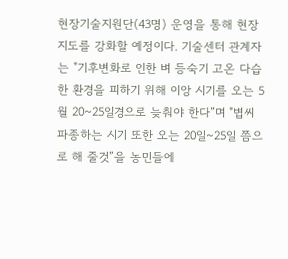현장기술지원단(43명) 운영을 통해 현장지도를 강화할 예정이다. 기술센터 관계자는 "기후변화로 인한 벼 등숙기 고온 다습한 환경을 피하기 위해 이앙 시기를 오는 5월 20~25일경으로 늦춰야 한다”며 "볍씨 파종하는 시기 또한 오는 20일~25일 쯤으로 해 줄것”을 농민들에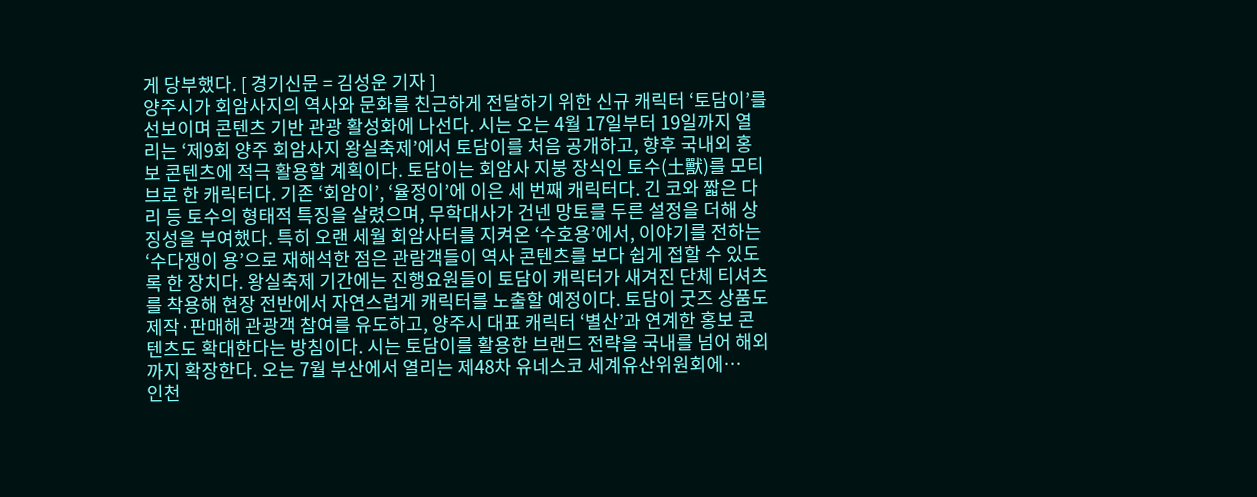게 당부했다. [ 경기신문 = 김성운 기자 ]
양주시가 회암사지의 역사와 문화를 친근하게 전달하기 위한 신규 캐릭터 ‘토담이’를 선보이며 콘텐츠 기반 관광 활성화에 나선다. 시는 오는 4월 17일부터 19일까지 열리는 ‘제9회 양주 회암사지 왕실축제’에서 토담이를 처음 공개하고, 향후 국내외 홍보 콘텐츠에 적극 활용할 계획이다. 토담이는 회암사 지붕 장식인 토수(土獸)를 모티브로 한 캐릭터다. 기존 ‘회암이’, ‘율정이’에 이은 세 번째 캐릭터다. 긴 코와 짧은 다리 등 토수의 형태적 특징을 살렸으며, 무학대사가 건넨 망토를 두른 설정을 더해 상징성을 부여했다. 특히 오랜 세월 회암사터를 지켜온 ‘수호용’에서, 이야기를 전하는 ‘수다쟁이 용’으로 재해석한 점은 관람객들이 역사 콘텐츠를 보다 쉽게 접할 수 있도록 한 장치다. 왕실축제 기간에는 진행요원들이 토담이 캐릭터가 새겨진 단체 티셔츠를 착용해 현장 전반에서 자연스럽게 캐릭터를 노출할 예정이다. 토담이 굿즈 상품도 제작·판매해 관광객 참여를 유도하고, 양주시 대표 캐릭터 ‘별산’과 연계한 홍보 콘텐츠도 확대한다는 방침이다. 시는 토담이를 활용한 브랜드 전략을 국내를 넘어 해외까지 확장한다. 오는 7월 부산에서 열리는 제48차 유네스코 세계유산위원회에…
인천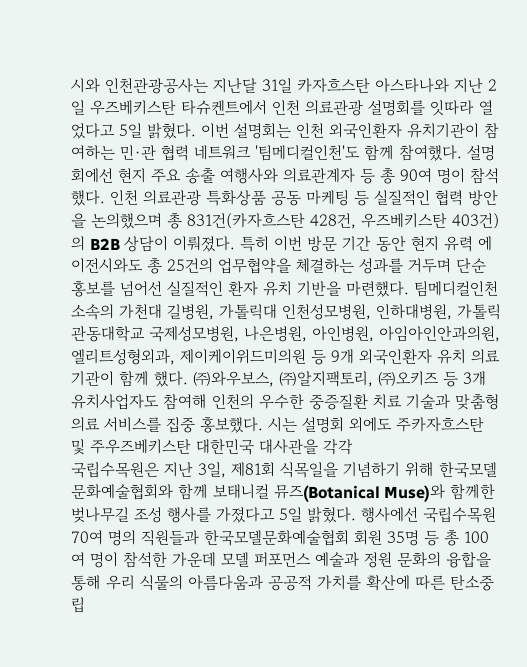시와 인천관광공사는 지난달 31일 카자흐스탄 아스타나와 지난 2일 우즈베키스탄 타슈켄트에서 인천 의료관광 설명회를 잇따라 열었다고 5일 밝혔다. 이번 설명회는 인천 외국인환자 유치기관이 참여하는 민·관 협력 네트워크 '팀메디컬인천'도 함께 참여했다. 설명회에선 현지 주요 송출 여행사와 의료관계자 등 총 90여 명이 참석했다. 인천 의료관광 특화상품 공동 마케팅 등 실질적인 협력 방안을 논의했으며 총 831건(카자흐스탄 428건, 우즈베키스탄 403건)의 B2B 상담이 이뤄졌다. 특히 이번 방문 기간 동안 현지 유력 에이전시와도 총 25건의 업무협약을 체결하는 성과를 거두며 단순 홍보를 넘어선 실질적인 환자 유치 기반을 마련했다. 팀메디컬인천 소속의 가천대 길병원, 가톨릭대 인천성모병원, 인하대병원, 가톨릭관동대학교 국제성모병원, 나은병원, 아인병원, 아임아인안과의원, 엘리트성형외과, 제이케이위드미의원 등 9개 외국인환자 유치 의료기관이 함께 했다. ㈜와우보스, ㈜알지팩토리, ㈜오키즈 등 3개 유치사업자도 참여해 인천의 우수한 중증질환 치료 기술과 맞춤형 의료 서비스를 집중 홍보했다. 시는 설명회 외에도 주카자흐스탄 및 주우즈베키스탄 대한민국 대사관을 각각
국립수목원은 지난 3일, 제81회 식목일을 기념하기 위해 한국모델문화예술협회와 함께 보태니컬 뮤즈(Botanical Muse)와 함께한 벚나무길 조성 행사를 가졌다고 5일 밝혔다. 행사에선 국립수목원 70여 명의 직원들과 한국모델문화예술협회 회원 35명 등 총 100여 명이 참석한 가운데 모델 퍼포먼스 예술과 정원 문화의 융합을 통해 우리 식물의 아름다움과 공공적 가치를 확산에 따른 탄소중립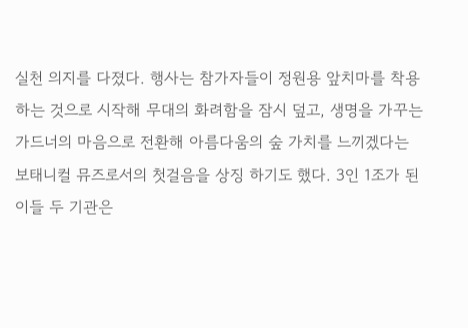실천 의지를 다졌다. 행사는 참가자들이 정원용 앞치마를 착용하는 것으로 시작해 무대의 화려함을 잠시 덮고, 생명을 가꾸는 가드너의 마음으로 전환해 아름다움의 숲 가치를 느끼겠다는 보태니컬 뮤즈로서의 첫걸음을 상징 하기도 했다. 3인 1조가 된 이들 두 기관은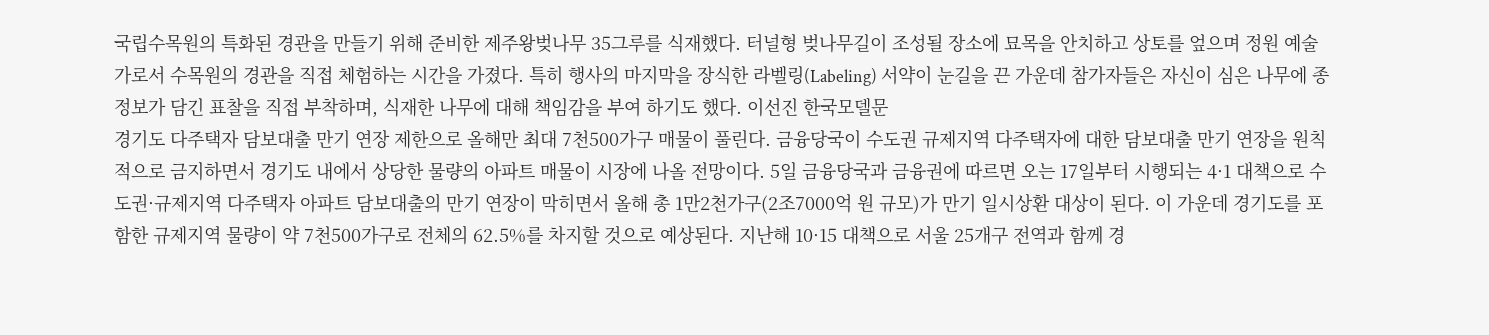국립수목원의 특화된 경관을 만들기 위해 준비한 제주왕벚나무 35그루를 식재했다. 터널형 벚나무길이 조성될 장소에 묘목을 안치하고 상토를 엎으며 정원 예술가로서 수목원의 경관을 직접 체험하는 시간을 가졌다. 특히 행사의 마지막을 장식한 라벨링(Labeling) 서약이 눈길을 끈 가운데 참가자들은 자신이 심은 나무에 종 정보가 담긴 표찰을 직접 부착하며, 식재한 나무에 대해 책임감을 부여 하기도 했다. 이선진 한국모델문
경기도 다주택자 담보대출 만기 연장 제한으로 올해만 최대 7천500가구 매물이 풀린다. 금융당국이 수도권 규제지역 다주택자에 대한 담보대출 만기 연장을 원칙적으로 금지하면서 경기도 내에서 상당한 물량의 아파트 매물이 시장에 나올 전망이다. 5일 금융당국과 금융권에 따르면 오는 17일부터 시행되는 4·1 대책으로 수도권·규제지역 다주택자 아파트 담보대출의 만기 연장이 막히면서 올해 총 1만2천가구(2조7000억 원 규모)가 만기 일시상환 대상이 된다. 이 가운데 경기도를 포함한 규제지역 물량이 약 7천500가구로 전체의 62.5%를 차지할 것으로 예상된다. 지난해 10·15 대책으로 서울 25개구 전역과 함께 경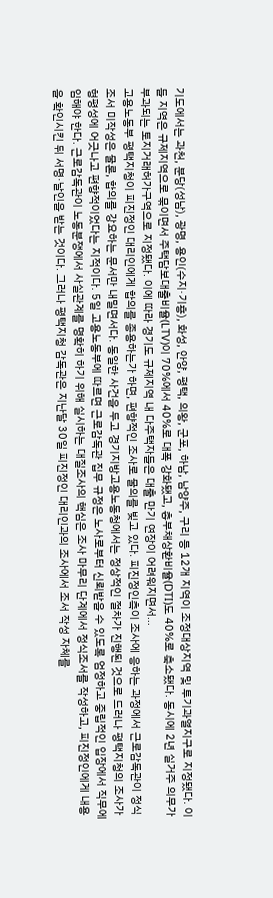기도에서는 과천, 분당(성남), 광명, 용인(수지·기흥), 화성, 안양, 평택, 의왕, 군포, 하남, 남양주, 구리 등 12개 지역이 조정대상지역 및 투기과열지구로 지정됐다. 이들 지역은 규제지역으로 묶이면서 주택담보대출비율(LTV)이 70%에서 40%로 대폭 강화됐고, 총부채상환비율(DTI)도 40%로 축소됐다. 동시에 2년 실거주 의무가 부과되는 토지거래허가구역으로 지정됐다. 이에 따라 경기도 규제지역 내 다주택자들은 대출 만기 연장이 어려워지면서…
고용노동부 평택지청이 피진정인 대리인에게 합의를 종용하는가 하면, 편향적인 조사로 물의를 빚고 있다. 피진정인측이 조사에 응하는 과정에서 근로감독관이 정식 조서 미작성은 물론, 합의를 강요하는 문서만 내밀면서다. 동일한 사건을 두고 경기지방고용노동청에서는 정상적인 절차가 진행된 것으로 드러나 평택지청의 조사가 형평성에 어긋나고 편향적이었다는 지적이다. 5일 고용노동부에 따르면 근로감독관 집무 규정은 노사로부터 신뢰받을 수 있도록 엄정하고 중립적인 입장에서 직무에 임해야 한다. 근로감독관이 노동분쟁에서 사실관계를 명확히 하기 위해 실시하는 대질조사의 핵심은 조사 마무리 단계에서 정식조서를 작성하고, 피진정인에게 내용을 확인시킨 뒤 서명·날인을 받는 것이다. 그러나 평택지청 감독관은 지난달 30일 피진정인 대리인과의 조사에서 조서 작성 자체를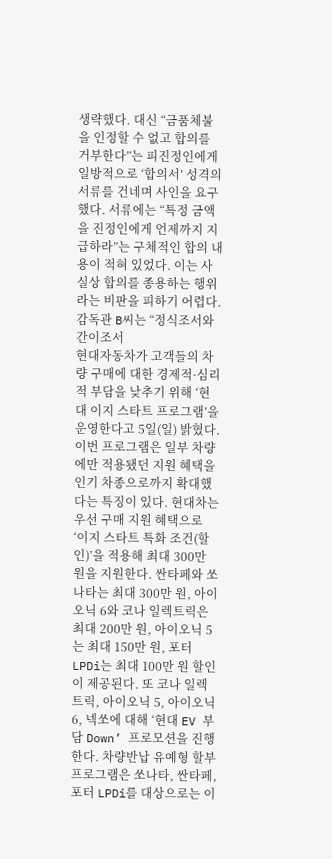생략했다. 대신 “금품체불을 인정할 수 없고 합의를 거부한다”는 피진정인에게 일방적으로 ‘합의서’ 성격의 서류를 건네며 사인을 요구했다. 서류에는 “특정 금액을 진정인에게 언제까지 지급하라”는 구체적인 합의 내용이 적혀 있었다. 이는 사실상 합의를 종용하는 행위라는 비판을 피하기 어렵다. 감독관 B씨는 “정식조서와 간이조서
현대자동차가 고객들의 차량 구매에 대한 경제적·심리적 부담을 낮추기 위해 ‘현대 이지 스타트 프로그램’을 운영한다고 5일(일) 밝혔다. 이번 프로그램은 일부 차량에만 적용됐던 지원 혜택을 인기 차종으로까지 확대했다는 특징이 있다. 현대차는 우선 구매 지원 혜택으로 ‘이지 스타트 특화 조건(할인)’을 적용해 최대 300만 원을 지원한다. 싼타페와 쏘나타는 최대 300만 원, 아이오닉 6와 코나 일렉트릭은 최대 200만 원, 아이오닉 5는 최대 150만 원, 포터 LPDi는 최대 100만 원 할인이 제공된다. 또 코나 일렉트릭, 아이오닉 5, 아이오닉 6, 넥쏘에 대해 ‘현대 EV 부담 Down’ 프로모션을 진행한다. 차량반납 유예형 할부 프로그램은 쏘나타, 싼타페, 포터 LPDi를 대상으로는 이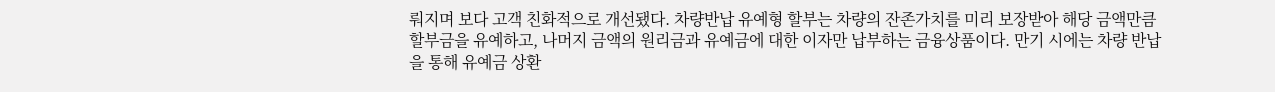뤄지며 보다 고객 친화적으로 개선됐다. 차량반납 유예형 할부는 차량의 잔존가치를 미리 보장받아 해당 금액만큼 할부금을 유예하고, 나머지 금액의 원리금과 유예금에 대한 이자만 납부하는 금융상품이다. 만기 시에는 차량 반납을 통해 유예금 상환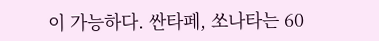이 가능하다. 싼타페, 쏘나타는 60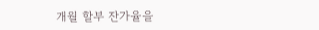개월 할부 잔가율을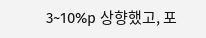3~10%p 상향했고, 포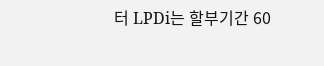터 LPDi는 할부기간 60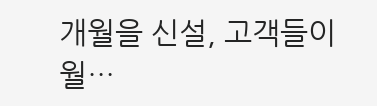개월을 신설, 고객들이 월…